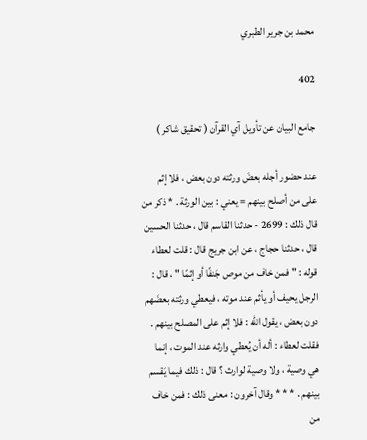محمد بن جرير الطبري

402

جامع البيان عن تأويل آي القرآن ( تحقيق شاكر )

عند حضور أجله بعضَ ورثته دون بعض ، فلا إثم على من أصلح بينهم = يعني : بين الورثة . * ذكر من قال ذلك : 2699 - حدثنا القاسم قال ، حدثنا الحسين قال ، حدثنا حجاج ، عن ابن جريج قال : قلت لعطاء قوله : " فمن خاف من موص جَنفًا أو إثمًا " ، قال : الرجل يحيف أو يأثم عند موته ، فيعطي ورثته بعضَهم دون بعض ، يقول الله : فلا إثم على المصلح بينهم . فقلت لعطاء : أله أن يُعطي وارثه عند الموت ، إنما هي وصية ، ولا وصية لوارث ؟ قال : ذلك فيما يَقسم بينهم . * * * وقال آخرون : معنى ذلك : فمن خاف من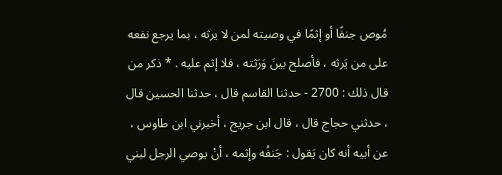مُوص جنفًا أو إثمًا في وصيته لمن لا يرثه ، بما يرجع نفعه على من يَرثه ، فأصلح بينَ وَرَثته ، فلا إثم عليه . * ذكر من قال ذلك : 2700 - حدثنا القاسم قال ، حدثنا الحسين قال ، حدثني حجاج قال ، قال ابن جريج ، أخبرني ابن طاوس ، عن أبيه أنه كان يَقول : جَنفُه وإثمه ، أنْ يوصي الرجل لبني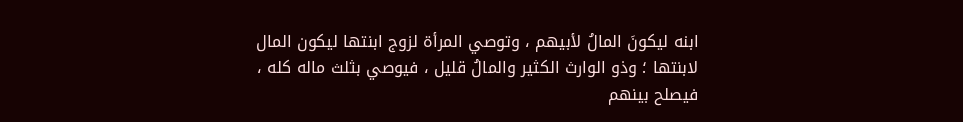ابنه ليكونَ المالُ لأبيهم ، وتوصي المرأة لزوج ابنتها ليكون المال لابنتها ؛ وذو الوارث الكثير والمالُ قليل ، فيوصي بثلث ماله كله ، فيصلح بينهم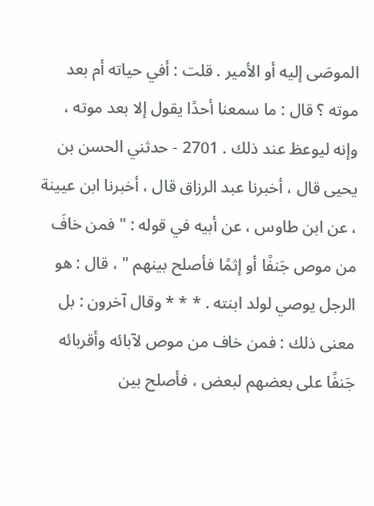الموصَى إليه أو الأمير . قلت : أفي حياته أم بعد موته ؟ قال : ما سمعنا أحدًا يقول إلا بعد موته ، وإنه ليوعظ عند ذلك . 2701 - حدثني الحسن بن يحيى قال ، أخبرنا عبد الرزاق قال ، أخبرنا ابن عيينة ، عن ابن طاوس ، عن أبيه في قوله : " فمن خافَ من موص جَنفًا أو إثمًا فأصلح بينهم " ، قال : هو الرجل يوصي لولد ابنته . * * * وقال آخرون : بل معنى ذلك : فمن خاف من موص لآبائه وأقربائه جَنفًا على بعضهم لبعض ، فأصلح بين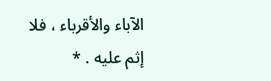الآباء والأقرباء ، فلا إثم عليه . *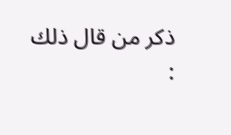ذكر من قال ذلك :